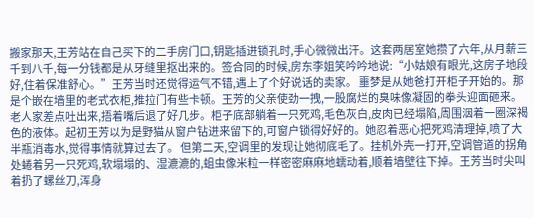搬家那天,王芳站在自己买下的二手房门口,钥匙插进锁孔时,手心微微出汗。这套两居室她攒了六年,从月薪三千到八千,每一分钱都是从牙缝里抠出来的。签合同的时候,房东李姐笑吟吟地说:“小姑娘有眼光,这房子地段好,住着保准舒心。”王芳当时还觉得运气不错,遇上了个好说话的卖家。 噩梦是从她爸打开柜子开始的。那是个嵌在墙里的老式衣柜,推拉门有些卡顿。王芳的父亲使劲一拽,一股腐烂的臭味像凝固的拳头迎面砸来。老人家差点吐出来,捂着嘴后退了好几步。柜子底部躺着一只死鸡,毛色灰白,皮肉已经塌陷,周围洇着一圈深褐色的液体。起初王芳以为是野猫从窗户钻进来留下的,可窗户锁得好好的。她忍着恶心把死鸡清理掉,喷了大半瓶消毒水,觉得事情就算过去了。 但第二天,空调里的发现让她彻底毛了。挂机外壳一打开,空调管道的拐角处蜷着另一只死鸡,软塌塌的、湿漉漉的,蛆虫像米粒一样密密麻麻地蠕动着,顺着墙壁往下掉。王芳当时尖叫着扔了螺丝刀,浑身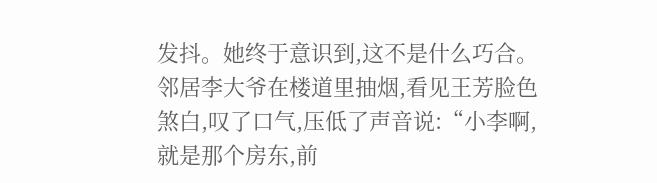发抖。她终于意识到,这不是什么巧合。 邻居李大爷在楼道里抽烟,看见王芳脸色煞白,叹了口气,压低了声音说:“小李啊,就是那个房东,前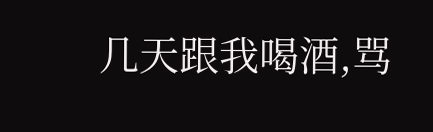几天跟我喝酒,骂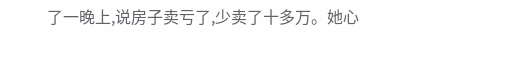了一晚上,说房子卖亏了,少卖了十多万。她心